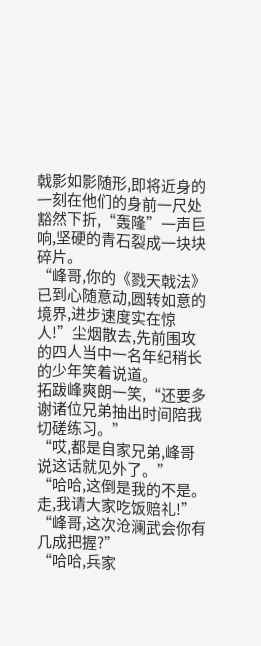戟影如影随形,即将近身的一刻在他们的身前一尺处豁然下折,“轰隆”一声巨响,坚硬的青石裂成一块块碎片。
“峰哥,你的《戮天戟法》已到心随意动,圆转如意的境界,进步速度实在惊人!”尘烟散去,先前围攻的四人当中一名年纪稍长的少年笑着说道。
拓跋峰爽朗一笑,“还要多谢诸位兄弟抽出时间陪我切磋练习。”
“哎,都是自家兄弟,峰哥说这话就见外了。”
“哈哈,这倒是我的不是。走,我请大家吃饭赔礼!”
“峰哥,这次沧澜武会你有几成把握?”
“哈哈,兵家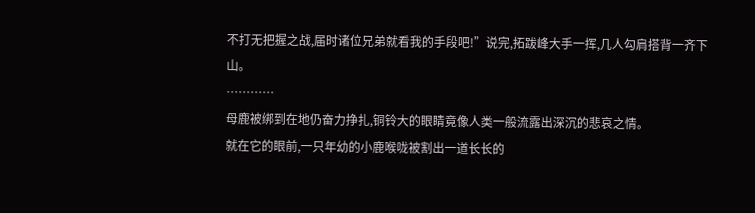不打无把握之战,届时诸位兄弟就看我的手段吧!”说完,拓跋峰大手一挥,几人勾肩搭背一齐下山。
…………
母鹿被绑到在地仍奋力挣扎,铜铃大的眼睛竟像人类一般流露出深沉的悲哀之情。
就在它的眼前,一只年幼的小鹿喉咙被割出一道长长的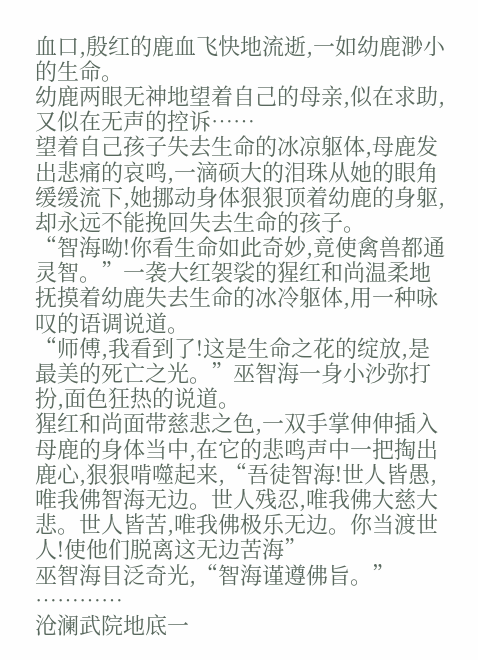血口,殷红的鹿血飞快地流逝,一如幼鹿渺小的生命。
幼鹿两眼无神地望着自己的母亲,似在求助,又似在无声的控诉……
望着自己孩子失去生命的冰凉躯体,母鹿发出悲痛的哀鸣,一滴硕大的泪珠从她的眼角缓缓流下,她挪动身体狠狠顶着幼鹿的身躯,却永远不能挽回失去生命的孩子。
“智海呦!你看生命如此奇妙,竟使禽兽都通灵智。”一袭大红袈裟的猩红和尚温柔地抚摸着幼鹿失去生命的冰冷躯体,用一种咏叹的语调说道。
“师傅,我看到了!这是生命之花的绽放,是最美的死亡之光。”巫智海一身小沙弥打扮,面色狂热的说道。
猩红和尚面带慈悲之色,一双手掌伸伸插入母鹿的身体当中,在它的悲鸣声中一把掏出鹿心,狠狠啃噬起来,“吾徒智海!世人皆愚,唯我佛智海无边。世人残忍,唯我佛大慈大悲。世人皆苦,唯我佛极乐无边。你当渡世人!使他们脱离这无边苦海”
巫智海目泛奇光,“智海谨遵佛旨。”
…………
沧澜武院地底一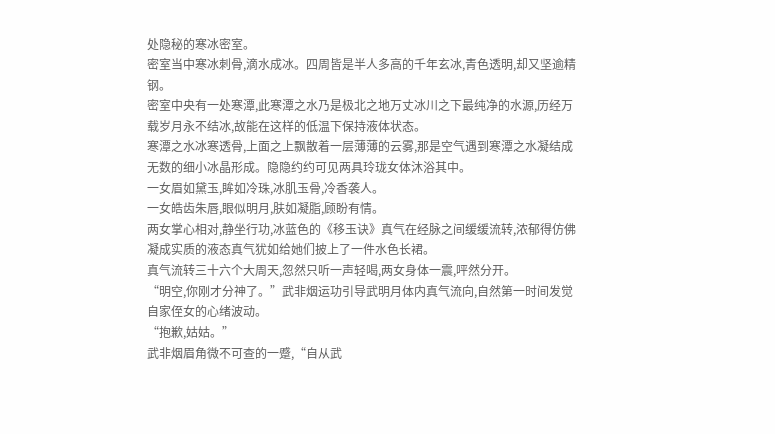处隐秘的寒冰密室。
密室当中寒冰刺骨,滴水成冰。四周皆是半人多高的千年玄冰,青色透明,却又坚逾精钢。
密室中央有一处寒潭,此寒潭之水乃是极北之地万丈冰川之下最纯净的水源,历经万载岁月永不结冰,故能在这样的低温下保持液体状态。
寒潭之水冰寒透骨,上面之上飘散着一层薄薄的云雾,那是空气遇到寒潭之水凝结成无数的细小冰晶形成。隐隐约约可见两具玲珑女体沐浴其中。
一女眉如黛玉,眸如冷珠,冰肌玉骨,冷香袭人。
一女皓齿朱唇,眼似明月,肤如凝脂,顾盼有情。
两女掌心相对,静坐行功,冰蓝色的《移玉诀》真气在经脉之间缓缓流转,浓郁得仿佛凝成实质的液态真气犹如给她们披上了一件水色长裙。
真气流转三十六个大周天,忽然只听一声轻喝,两女身体一震,呯然分开。
“明空,你刚才分神了。”武非烟运功引导武明月体内真气流向,自然第一时间发觉自家侄女的心绪波动。
“抱歉,姑姑。”
武非烟眉角微不可查的一蹙,“自从武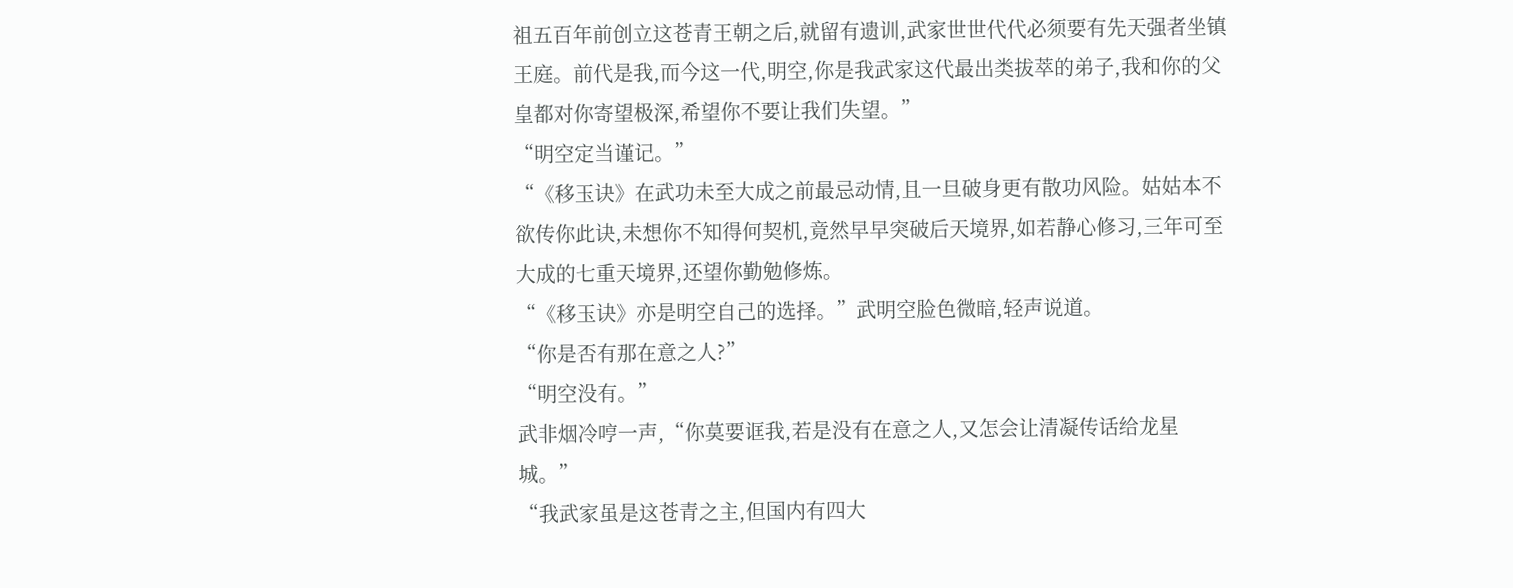祖五百年前创立这苍青王朝之后,就留有遗训,武家世世代代必须要有先天强者坐镇王庭。前代是我,而今这一代,明空,你是我武家这代最出类拔萃的弟子,我和你的父皇都对你寄望极深,希望你不要让我们失望。”
“明空定当谨记。”
“《移玉诀》在武功未至大成之前最忌动情,且一旦破身更有散功风险。姑姑本不欲传你此诀,未想你不知得何契机,竟然早早突破后天境界,如若静心修习,三年可至大成的七重天境界,还望你勤勉修炼。
“《移玉诀》亦是明空自己的选择。”武明空脸色微暗,轻声说道。
“你是否有那在意之人?”
“明空没有。”
武非烟冷哼一声,“你莫要诓我,若是没有在意之人,又怎会让清凝传话给龙星城。”
“我武家虽是这苍青之主,但国内有四大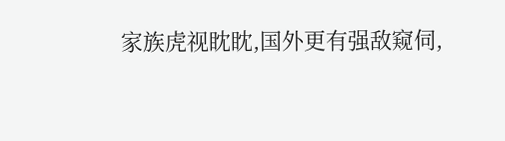家族虎视眈眈,国外更有强敌窥伺,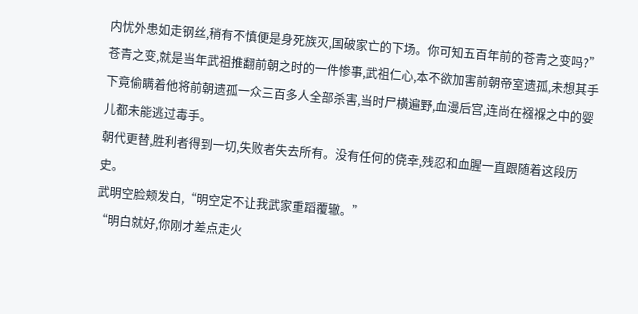内忧外患如走钢丝,稍有不慎便是身死族灭,国破家亡的下场。你可知五百年前的苍青之变吗?”
苍青之变,就是当年武祖推翻前朝之时的一件惨事,武祖仁心,本不欲加害前朝帝室遗孤,未想其手下竟偷瞒着他将前朝遗孤一众三百多人全部杀害,当时尸横遍野,血漫后宫,连尚在襁褓之中的婴儿都未能逃过毒手。
朝代更替,胜利者得到一切,失败者失去所有。没有任何的侥幸,残忍和血腥一直跟随着这段历史。
武明空脸颊发白,“明空定不让我武家重蹈覆辙。”
“明白就好,你刚才差点走火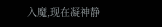入魔,现在凝神静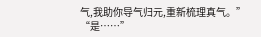气,我助你导气归元,重新梳理真气。”
“是……”